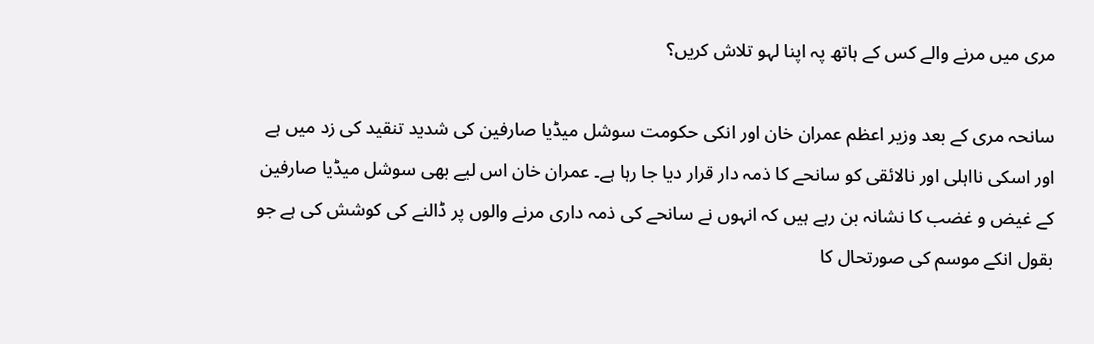مری میں مرنے والے کس کے ہاتھ پہ اپنا لہو تلاش کریں؟

سانحہ مری کے بعد وزیر اعظم عمران خان اور انکی حکومت سوشل میڈیا صارفین کی شدید تنقید کی زد میں ہے اور اسکی نااہلی اور نالائقی کو سانحے کا ذمہ دار قرار دیا جا رہا ہے۔ عمران خان اس لیے بھی سوشل میڈیا صارفین کے غیض و غضب کا نشانہ بن رہے ہیں کہ انہوں نے سانحے کی ذمہ داری مرنے والوں پر ڈالنے کی کوشش کی ہے جو بقول انکے موسم کی صورتحال کا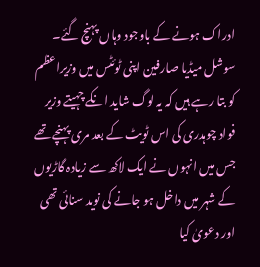ادراک ہونے کے باوجود وہاں پہنچ گئے۔ سوشل میڈیا صارفین اپنی ٹوئٹس میں وزیراعظم کو بتا رہے ہیں کہ یہ لوگ شاید انکے چہیتے وزیر فواد چوہدری کی اس ٹویٹ کے بعد مری پہنچے تھے جس میں انہوں نے ایک لاکھ سے زیادہ گاڑیوں کے شہر میں داخل ہو جانے کی نوید سنائی تھی اور دعویٰ کیا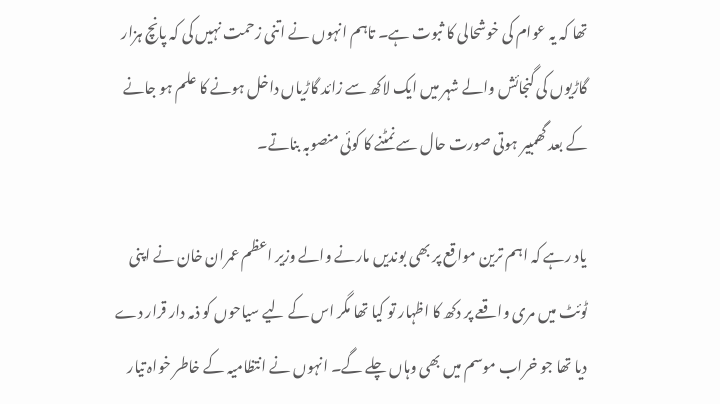تھا کہ یہ عوام کی خوشحالی کا ثبوت ہے۔ تاہم انہوں نے اتنی زحمت نہیں کی کہ پانچ ہزار گاڑیوں کی گنجائش والے شہر میں ایک لاکھ سے زائد گاڑیاں داخل ہونے کا علم ہو جانے کے بعد گھمبیر ہوتی صورت حال سے نمٹنے کا کوئی منصوبہ بناتے۔

یاد رہے کہ اہم ترین مواقع پر بھی بوندیں مارنے والے وزیر اعظم عمران خان نے اپنی ٹوئٹ میں مری واقعے پر دکھ کا اظہار تو کیا تھا مگر اس کے لیے سیاحوں کو ذمہ دار قرار دے دیا تھا جو خراب موسم میں بھی وہاں چلے گے۔ انہوں نے انتظامیہ کے خاطر خواہ تیار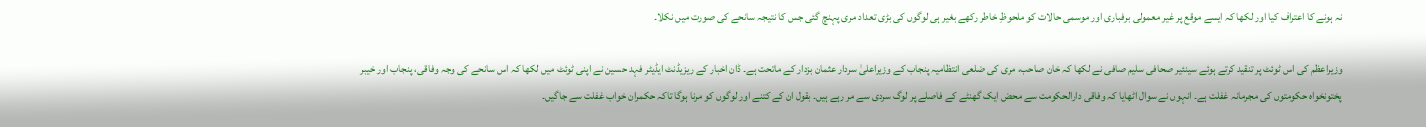نہ ہونے کا اعتراف کیا اور لکھا کہ ایسے موقع پر غیر معمولی برفباری اور موسمی حالات کو ملحوظِ خاطر رکھے بغیر ہی لوگوں کی بڑی تعداد مری پہنچ گئی جس کا نتیجہ سانحے کی صورت میں نکلا۔

وزیراعظم کی اس ٹوئٹ پر تنقید کرتے ہوئے سینئیر صحافی سلیم صافی نے لکھا کہ خان صاحب، مری کی ضلعی انتظامیہ پنجاب کے وزیراعلیٰ سردار عثمان بزدار کے ماتحت ہے۔ ڈان اخبار کے ریزیڈنٹ ایڈیٹر فہد حسین نے اپنی ٹوئٹ میں لکھا کہ اس سانحے کی وجہ وفاقی، پنجاب اور خیبر پختونخواہ حکومتوں کی مجرمانہ غفلت ہے۔ انہوں نے سوال اٹھایا کہ وفاقی دارالحکومت سے محض ایک گھنٹے کے فاصلے پر لوگ سردی سے مر رہے ہیں۔ بقول ان کے کتنے اور لوگوں کو مرنا ہوگا تاکہ حکمران خواب غفلت سے جاگیں۔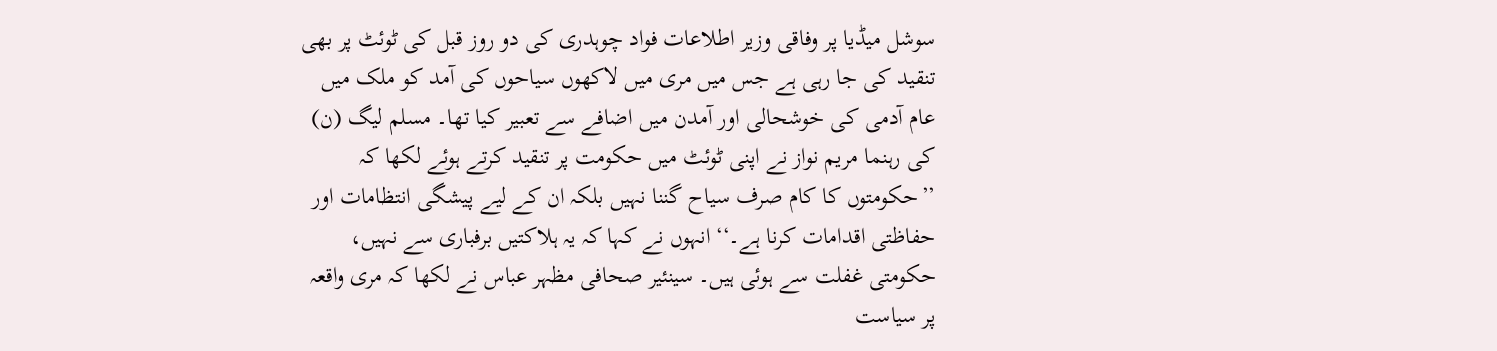سوشل میڈیا پر وفاقی وزیر اطلاعات فواد چوہدری کی دو روز قبل کی ٹوئٹ پر بھی تنقید کی جا رہی ہے جس میں مری میں لاکھوں سیاحوں کی آمد کو ملک میں عام آدمی کی خوشحالی اور آمدن میں اضافے سے تعبیر کیا تھا۔ مسلم لیگ (ن) کی رہنما مریم نواز نے اپنی ٹوئٹ میں حکومت پر تنقید کرتے ہوئے لکھا کہ ’’حکومتوں کا کام صرف سیاح گننا نہیں بلکہ ان کے لیے پیشگی انتظامات اور حفاظتی اقدامات کرنا ہے۔‘‘ انہوں نے کہا کہ یہ ہلاکتیں برفباری سے نہیں، حکومتی غفلت سے ہوئی ہیں۔ سینئیر صحافی مظہر عباس نے لکھا کہ مری واقعہ پر سیاست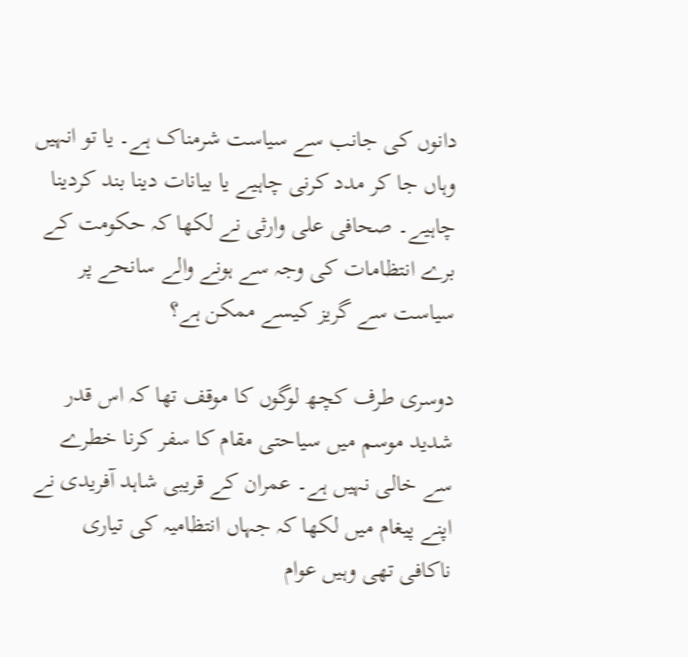دانوں کی جانب سے سیاست شرمناک ہے۔ یا تو انہیں وہاں جا کر مدد کرنی چاہیے یا بیانات دینا بند کردینا چاہیے۔ صحافی علی وارثی نے لکھا کہ حکومت کے برے انتظامات کی وجہ سے ہونے والے سانحے پر سیاست سے گریز کیسے ممکن ہے؟

دوسری طرف کچھ لوگوں کا موقف تھا کہ اس قدر شدید موسم میں سیاحتی مقام کا سفر کرنا خطرے سے خالی نہیں ہے۔ عمران کے قریبی شاہد آفریدی نے اپنے پیغام میں لکھا کہ جہاں انتظامیہ کی تیاری ناکافی تھی وہیں عوام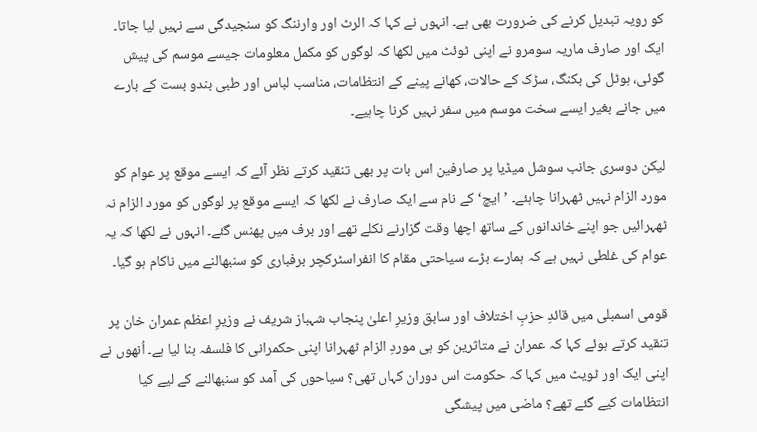کو رویہ تبدیل کرنے کی ضرورت بھی ہے۔ انہوں نے کہا کہ الرٹ اور وارننگ کو سنجیدگی سے نہیں لیا جاتا۔
ایک اور صارف ماریہ سومرو نے اپنی ٹوئٹ میں لکھا کہ لوگوں کو مکمل معلومات جیسے موسم کی پیش گوئی، ہوٹل کی بکنگ، سڑک کے حالات، کھانے پینے کے انتظامات، مناسب لباس اور طبی بندو بست کے بارے میں جانے بغیر ایسے سخت موسم میں سفر نہیں کرنا چاہیے۔

لیکن دوسری جانب سوشل میڈیا پر صارفین اس بات پر بھی تنقید کرتے نظر آئے کہ ایسے موقع پر عوام کو مورد الزام نہیں ٹھہرانا چاہئے۔ ’ایچ‘ کے نام سے ایک صارف نے لکھا کہ ایسے موقع پر لوگوں کو مورد الزام نہ ٹھہرائیں جو اپنے خاندانوں کے ساتھ اچھا وقت گزارنے نکلے تھے اور برف میں پھنس گئے۔ انہوں نے لکھا کہ یہ عوام کی غلطی نہیں ہے کہ ہمارے بڑے سیاحتی مقام کا انفراسٹرکچر برفباری کو سنبھالنے میں ناکام ہو گیا۔

قومی اسمبلی میں قائدِ حزبِ اختلاف اور سابق وزیرِ اعلیٰ پنجاب شہباز شریف نے وزیرِ اعظم عمران خان پر تنقید کرتے ہوئے کہا کہ عمران نے متاثرین کو ہی موردِ الزام ٹھہرانا اپنی حکمرانی کا فلسفہ بنا لیا ہے۔ اُنھوں نے اپنی ایک اور ٹویٹ میں کہا کہ حکومت اس دوران کہاں تھی؟ سیاحوں کی آمد کو سنبھالنے کے لیے کیا انتظامات کیے گئے تھے؟ ماضی میں پیشگی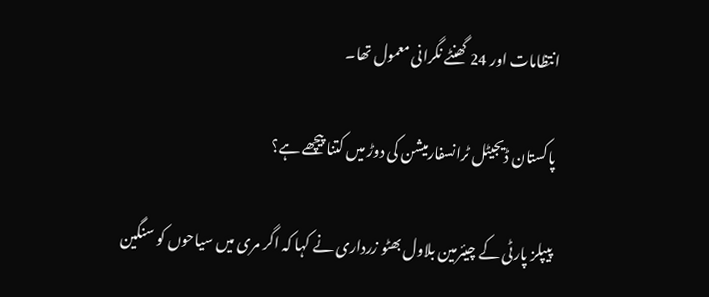انتظامات اور 24 گھنٹے نگرانی معمول تھا۔

پاکستان ڈیجیٹل ٹرانسفارمیشن کی دوڑ میں کتنا پیچھے ہے؟

پیپلز پارٹی کے چیئرمین بلاول بھٹو زرداری نے کہا کہ اگر مری میں سیاحوں کو سنگین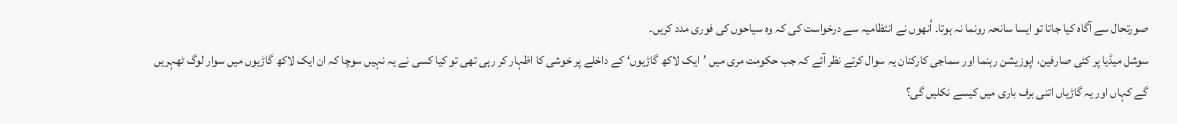صورتحال سے آگاہ کیا جاتا تو ایسا سانحہ رونما نہ ہوتا۔ اُنھوں نے انتظامیہ سے درخواست کی کہ وہ سیاحوں کی فوری مدد کریں۔
سوشل میڈیا پر کئی صارفین، اپوزیشن رہنما اور سماجی کارکنان یہ سوال کرتے نظر آئے کہ جب حکومت مری میں ’ایک لاکھ گاڑیوں‘ کے داخلے پر خوشی کا اظہار کر رہی تھی تو کیا کسی نے یہ نہیں سوچا کہ ان ایک لاکھ گاڑیوں میں سوار لوگ ٹھہریں گے کہاں اور یہ گاڑیاں اتنی برف باری میں کیسے نکلیں گی؟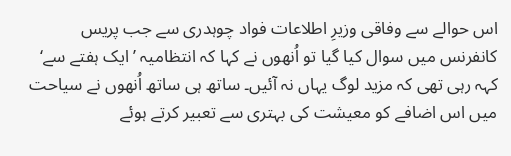اس حوالے سے وفاقی وزیرِ اطلاعات فواد چوہدری سے جب پریس کانفرنس میں سوال کیا گیا تو اُنھوں نے کہا کہ انتظامیہ ’ایک ہفتے سے‘ کہہ رہی تھی کہ مزید لوگ یہاں نہ آئیں۔ ساتھ ہی ساتھ اُنھوں نے سیاحت میں اس اضافے کو معیشت کی بہتری سے تعبیر کرتے ہوئے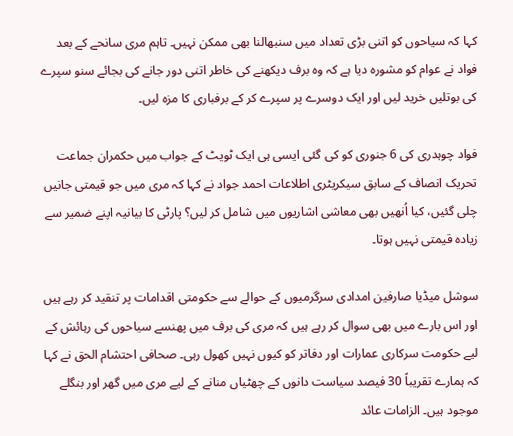کہا کہ سیاحوں کو اتنی بڑی تعداد میں سنبھالنا بھی ممکن نہیں۔ تاہم مری سانحے کے بعد فواد نے عوام کو مشورہ دیا ہے کہ وہ برف دیکھنے کی خاطر اتنی دور جانے کی بجائے سنو سپرے کی بوتلیں خرید لیں اور ایک دوسرے پر سپرے کر کے برفباری کا مزہ لیں۔

فواد چوہدری کی 6 جنوری کو کی گئی ایسی ہی ایک ٹویٹ کے جواب میں حکمران جماعت تحریک انصاف کے سابق سیکریٹری اطلاعات احمد جواد نے کہا کہ مری میں جو قیمتی جانیں چلی گئیں، کیا اُنھیں بھی معاشی اشاریوں میں شامل کر لیں؟ پارٹی کا بیانیہ اپنے ضمیر سے زیادہ قیمتی نہیں ہوتا۔

سوشل میڈیا صارفین امدادی سرگرمیوں کے حوالے سے حکومتی اقدامات پر تنقید کر رہے ہیں اور اس بارے میں بھی سوال کر رہے ہیں کہ مری کی برف میں پھنسے سیاحوں کی رہائش کے لیے حکومت سرکاری عمارات اور دفاتر کو کیوں نہیں کھول رہی۔ صحافی احتشام الحق نے کہا کہ ہمارے تقریباً 30 فیصد سیاست دانوں کے چھٹیاں منانے کے لیے مری میں گھر اور بنگلے موجود ہیں۔ الزامات عائد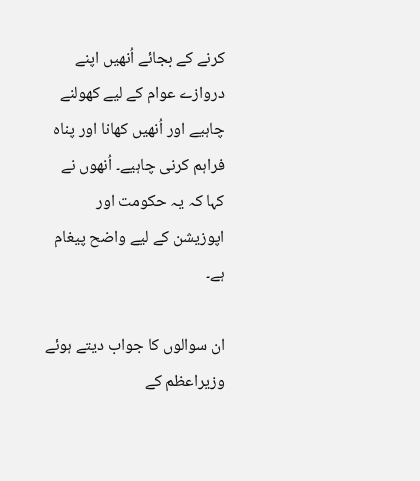کرنے کے بجائے اُنھیں اپنے دروازے عوام کے لیے کھولنے چاہیے اور اُنھیں کھانا اور پناہ فراہم کرنی چاہیے۔ اُنھوں نے کہا کہ یہ حکومت اور اپوزیشن کے لیے واضح پیغام ہے۔

ان سوالوں کا جواب دیتے ہوئے وزیراعظم کے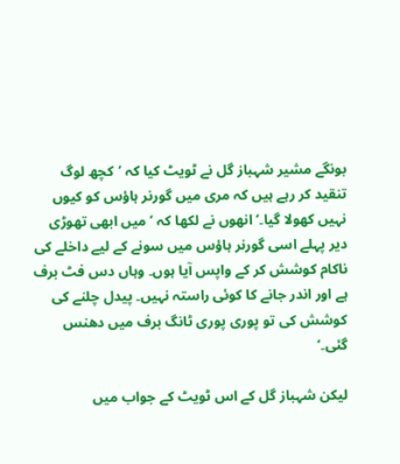بونگے مشیر شہباز گل نے ٹویٹ کیا کہ ’کچھ لوگ تنقید کر رہے ہیں کہ مری میں گورنر ہاؤس کو کیوں نہیں کھولا گیا۔‘ انھوں نے لکھا کہ ’میں ابھی تھوڑی دیر پہلے اسی گورنر ہاؤس میں سونے کے لیے داخلے کی ناکام کوشش کر کے واپس آیا ہوں۔ وہاں دس فٹ برف ہے اور اندر جانے کا کوئی راستہ نہیں۔ پیدل چلنے کی کوشش کی تو پوری پوری ٹانگ برف میں دھنس گئی۔‘

لیکن شہباز گل کے اس ٹویٹ کے جواب میں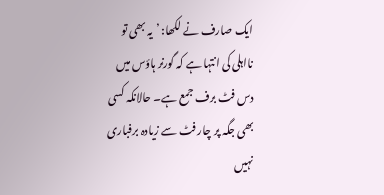ایک صارف نے لکھا: ’یہ بھی تو نااہلی کی انتہا ہے کہ گورنر ہاؤس میں دس فٹ برف جمع ہے۔ حالانکہ کسی بھی جگہ پر چار فٹ سے زیادہ برفباری نہیں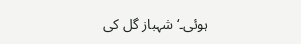ہوئی۔‘ شہباز گل کی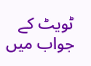ٹویٹ کے جواب میں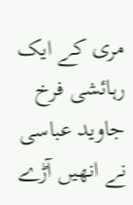مری کے ایک رہائشی فرخ جاوید عباسی نے انھیں آڑے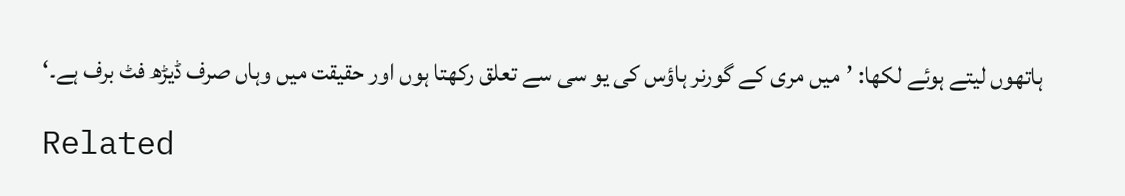ہاتھوں لیتے ہوئے لکھا: ’میں مری کے گورنر ہاؤس کی یو سی سے تعلق رکھتا ہوں اور حقیقت میں وہاں صرف ڈیڑھ فٹ برف ہے۔‘

Related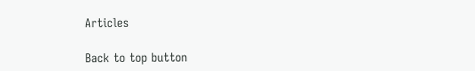Articles

Back to top button